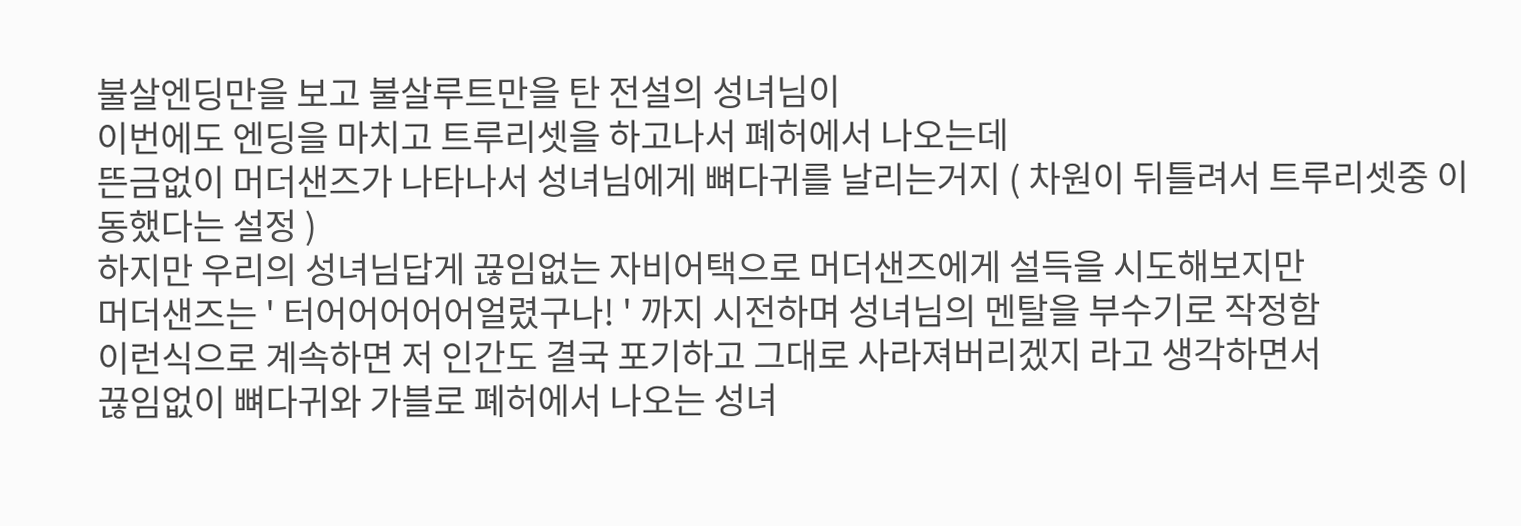불살엔딩만을 보고 불살루트만을 탄 전설의 성녀님이
이번에도 엔딩을 마치고 트루리셋을 하고나서 폐허에서 나오는데
뜬금없이 머더샌즈가 나타나서 성녀님에게 뼈다귀를 날리는거지 ( 차원이 뒤틀려서 트루리셋중 이동했다는 설정 )
하지만 우리의 성녀님답게 끊임없는 자비어택으로 머더샌즈에게 설득을 시도해보지만
머더샌즈는 ' 터어어어어어얼렸구나! ' 까지 시전하며 성녀님의 멘탈을 부수기로 작정함
이런식으로 계속하면 저 인간도 결국 포기하고 그대로 사라져버리겠지 라고 생각하면서
끊임없이 뼈다귀와 가블로 폐허에서 나오는 성녀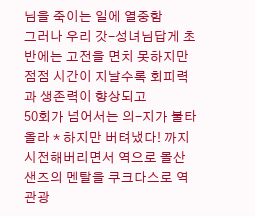님을 죽이는 일에 열중함
그러나 우리 갓-성녀님답게 초반에는 고전을 면치 못하지만 점점 시간이 지날수록 회피력과 생존력이 향상되고
50회가 넘어서는 의-지가 불타올라 * 하지만 버텨냈다! 까지 시전해버리면서 역으로 몰산샌즈의 멘탈을 쿠크다스로 역관광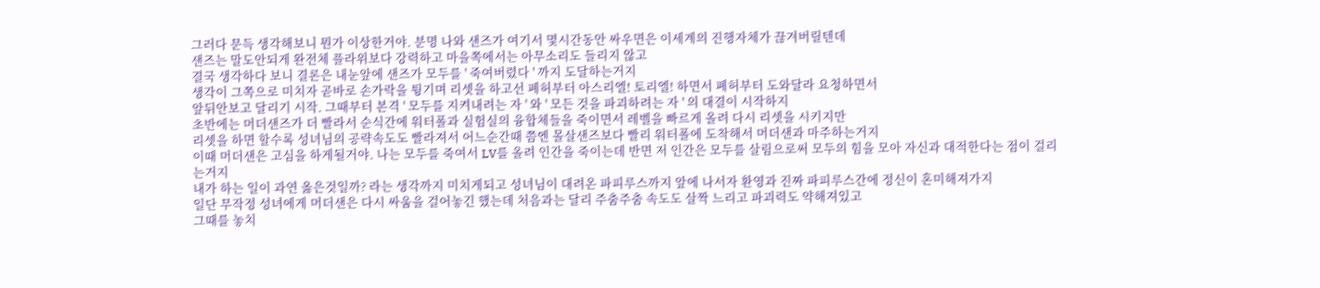그러다 문득 생각해보니 뭔가 이상한거야. 분명 나와 샌즈가 여기서 몇시간동안 싸우면은 이세계의 진행자체가 끊겨버릴텐데
샌즈는 말도안되게 완전체 플라위보다 강력하고 마을쪽에서는 아무소리도 들리지 않고
결국 생각하다 보니 결론은 내눈앞에 샌즈가 모두를 ' 죽여버렸다 ' 까지 도달하는거지
생각이 그쪽으로 미치자 곧바로 손가락을 튕기며 리셋을 하고선 폐허부터 아스리엘! 토리엘! 하면서 폐허부터 도와달라 요청하면서
앞뒤안보고 달리기 시작. 그때부터 본격 ' 모두를 지켜내려는 자 ' 와 ' 모든 것을 파괴하려는 자 ' 의 대결이 시작하지
초반에는 머더샌즈가 더 빨라서 순식간에 워터폴과 실험실의 융합체들을 죽이면서 레벨을 빠르게 올려 다시 리셋을 시키지만
리셋을 하면 할수록 성녀님의 공략속도도 빨라져서 어느순간때 쯤엔 몰살샌즈보다 빨리 워터폴에 도착해서 머더샌과 마주하는거지
이때 머더샌은 고심을 하게될거야. 나는 모두를 죽여서 LV를 올려 인간을 죽이는데 반면 저 인간은 모두를 살림으로써 모두의 힘을 모아 자신과 대적한다는 점이 걸리는거지
내가 하는 일이 과연 옳은것일까? 라는 생각까지 미치게되고 성녀님이 대려온 파피루스까지 앞에 나서자 환영과 진짜 파피루스간에 정신이 혼미해져가지
일단 무작정 성녀에게 머더샌은 다시 싸움을 걸어놓긴 했는데 처음과는 달리 주춤주춤 속도도 살짝 느리고 파괴력도 약해져있고
그때를 놓치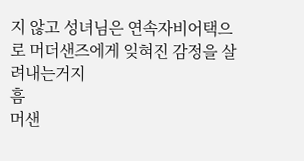지 않고 성녀님은 연속자비어택으로 머더샌즈에게 잊혀진 감정을 살려내는거지
흠
머샌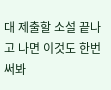대 제출할 소설 끝나고 나면 이것도 한번 써봐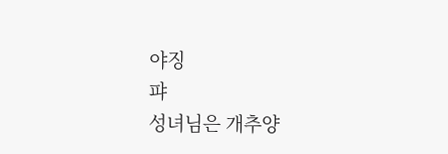야징
퍄
성녀님은 개추양